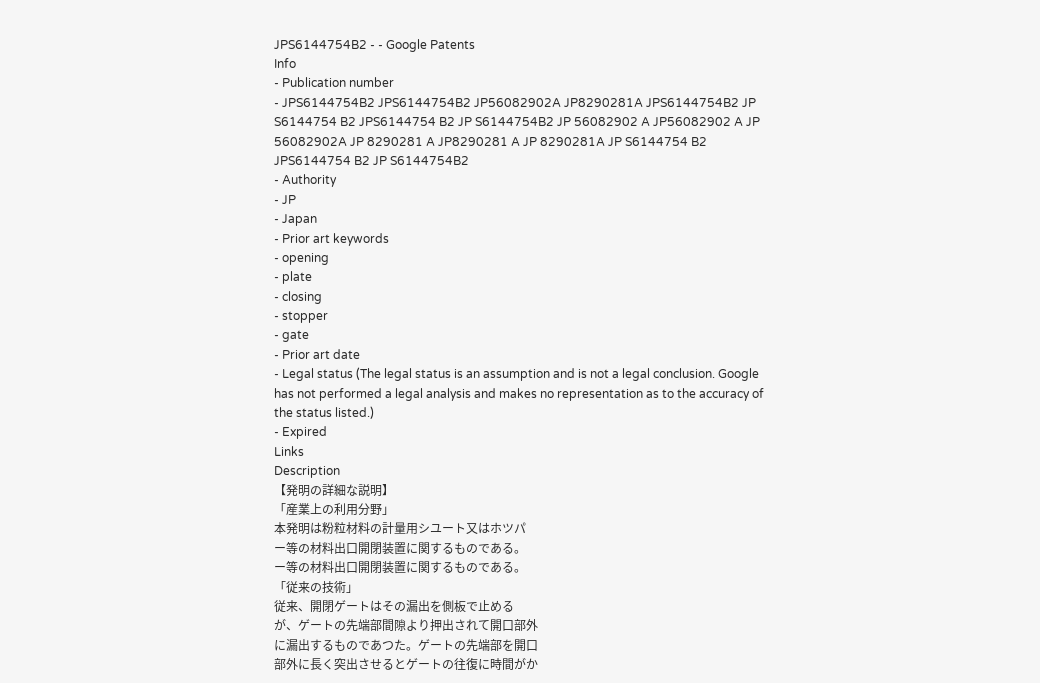JPS6144754B2 - - Google Patents
Info
- Publication number
- JPS6144754B2 JPS6144754B2 JP56082902A JP8290281A JPS6144754B2 JP S6144754 B2 JPS6144754 B2 JP S6144754B2 JP 56082902 A JP56082902 A JP 56082902A JP 8290281 A JP8290281 A JP 8290281A JP S6144754 B2 JPS6144754 B2 JP S6144754B2
- Authority
- JP
- Japan
- Prior art keywords
- opening
- plate
- closing
- stopper
- gate
- Prior art date
- Legal status (The legal status is an assumption and is not a legal conclusion. Google has not performed a legal analysis and makes no representation as to the accuracy of the status listed.)
- Expired
Links
Description
【発明の詳細な説明】
「産業上の利用分野」
本発明は粉粒材料の計量用シユート又はホツパ
ー等の材料出口開閉装置に関するものである。
ー等の材料出口開閉装置に関するものである。
「従来の技術」
従来、開閉ゲートはその漏出を側板で止める
が、ゲートの先端部間隙より押出されて開口部外
に漏出するものであつた。ゲートの先端部を開口
部外に長く突出させるとゲートの往復に時間がか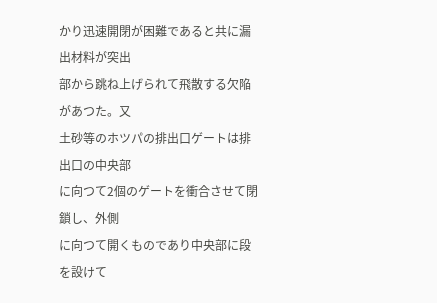かり迅速開閉が困難であると共に漏出材料が突出
部から跳ね上げられて飛散する欠陥があつた。又
土砂等のホツパの排出口ゲートは排出口の中央部
に向つて2個のゲートを衝合させて閉鎖し、外側
に向つて開くものであり中央部に段を設けて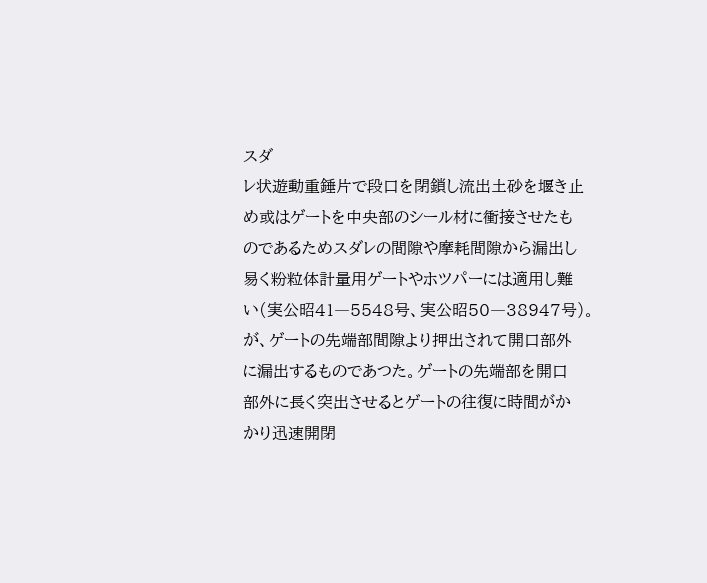スダ
レ状遊動重錘片で段口を閉鎖し流出土砂を堰き止
め或はゲートを中央部のシール材に衝接させたも
のであるためスダレの間隙や摩耗間隙から漏出し
易く粉粒体計量用ゲートやホツパーには適用し難
い(実公昭41―5548号、実公昭50―38947号)。
が、ゲートの先端部間隙より押出されて開口部外
に漏出するものであつた。ゲートの先端部を開口
部外に長く突出させるとゲートの往復に時間がか
かり迅速開閉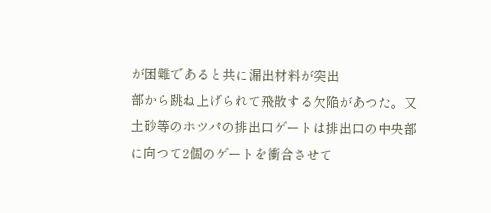が困難であると共に漏出材料が突出
部から跳ね上げられて飛散する欠陥があつた。又
土砂等のホツパの排出口ゲートは排出口の中央部
に向つて2個のゲートを衝合させて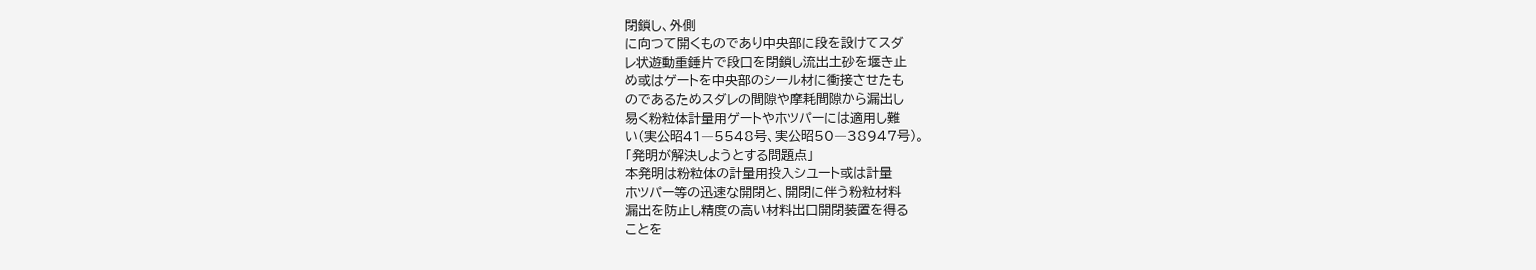閉鎖し、外側
に向つて開くものであり中央部に段を設けてスダ
レ状遊動重錘片で段口を閉鎖し流出土砂を堰き止
め或はゲートを中央部のシール材に衝接させたも
のであるためスダレの間隙や摩耗間隙から漏出し
易く粉粒体計量用ゲートやホツパーには適用し難
い(実公昭41―5548号、実公昭50―38947号)。
「発明が解決しようとする問題点」
本発明は粉粒体の計量用投入シユート或は計量
ホツパー等の迅速な開閉と、開閉に伴う粉粒材料
漏出を防止し精度の高い材料出口開閉装置を得る
ことを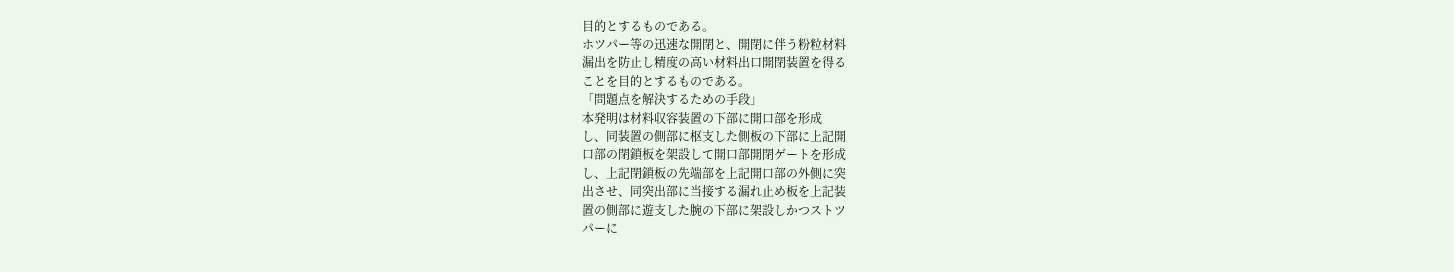目的とするものである。
ホツパー等の迅速な開閉と、開閉に伴う粉粒材料
漏出を防止し精度の高い材料出口開閉装置を得る
ことを目的とするものである。
「問題点を解決するための手段」
本発明は材料収容装置の下部に開口部を形成
し、同装置の側部に枢支した側板の下部に上記開
口部の閉鎖板を架設して開口部開閉ゲートを形成
し、上記閉鎖板の先端部を上記開口部の外側に突
出させ、同突出部に当接する漏れ止め板を上記装
置の側部に遊支した腕の下部に架設しかつストツ
パーに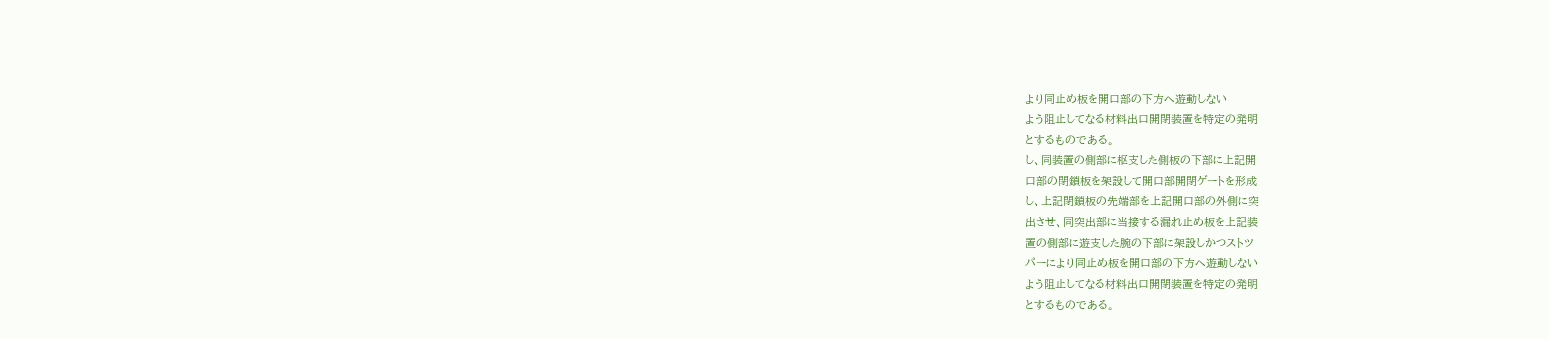より同止め板を開口部の下方へ遊動しない
よう阻止してなる材料出口開閉装置を特定の発明
とするものである。
し、同装置の側部に枢支した側板の下部に上記開
口部の閉鎖板を架設して開口部開閉ゲートを形成
し、上記閉鎖板の先端部を上記開口部の外側に突
出させ、同突出部に当接する漏れ止め板を上記装
置の側部に遊支した腕の下部に架設しかつストツ
パーにより同止め板を開口部の下方へ遊動しない
よう阻止してなる材料出口開閉装置を特定の発明
とするものである。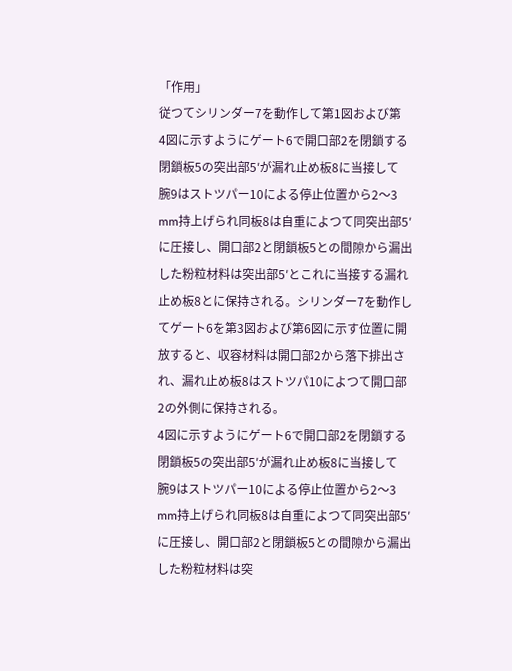「作用」
従つてシリンダー7を動作して第1図および第
4図に示すようにゲート6で開口部2を閉鎖する
閉鎖板5の突出部5′が漏れ止め板8に当接して
腕9はストツパー10による停止位置から2〜3
mm持上げられ同板8は自重によつて同突出部5′
に圧接し、開口部2と閉鎖板5との間隙から漏出
した粉粒材料は突出部5′とこれに当接する漏れ
止め板8とに保持される。シリンダー7を動作し
てゲート6を第3図および第6図に示す位置に開
放すると、収容材料は開口部2から落下排出さ
れ、漏れ止め板8はストツパ10によつて開口部
2の外側に保持される。
4図に示すようにゲート6で開口部2を閉鎖する
閉鎖板5の突出部5′が漏れ止め板8に当接して
腕9はストツパー10による停止位置から2〜3
mm持上げられ同板8は自重によつて同突出部5′
に圧接し、開口部2と閉鎖板5との間隙から漏出
した粉粒材料は突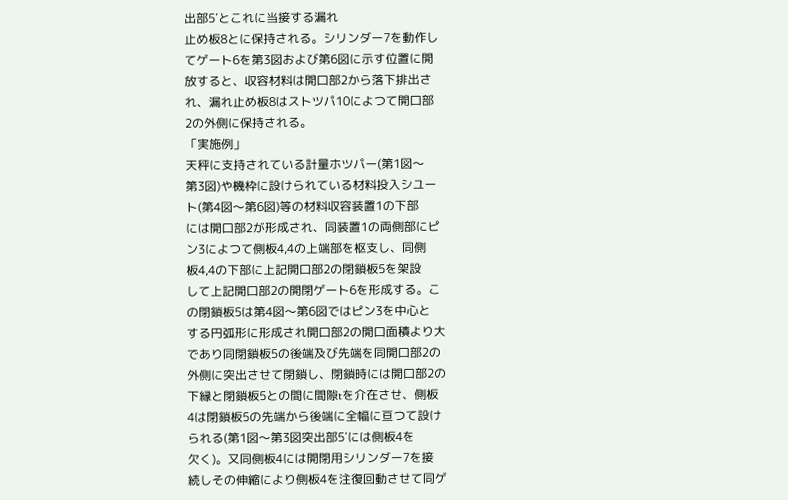出部5′とこれに当接する漏れ
止め板8とに保持される。シリンダー7を動作し
てゲート6を第3図および第6図に示す位置に開
放すると、収容材料は開口部2から落下排出さ
れ、漏れ止め板8はストツパ10によつて開口部
2の外側に保持される。
「実施例」
天秤に支持されている計量ホツパー(第1図〜
第3図)や機枠に設けられている材料投入シユー
ト(第4図〜第6図)等の材料収容装置1の下部
には開口部2が形成され、同装置1の両側部にピ
ン3によつて側板4,4の上端部を枢支し、同側
板4,4の下部に上記開口部2の閉鎖板5を架設
して上記開口部2の開閉ゲート6を形成する。こ
の閉鎖板5は第4図〜第6図ではピン3を中心と
する円弧形に形成され開口部2の開口面積より大
であり同閉鎖板5の後端及び先端を同開口部2の
外側に突出させて閉鎖し、閉鎖時には開口部2の
下縁と閉鎖板5との間に間隙tを介在させ、側板
4は閉鎖板5の先端から後端に全幅に亘つて設け
られる(第1図〜第3図突出部5′には側板4を
欠く)。又同側板4には開閉用シリンダー7を接
続しその伸縮により側板4を注復回動させて同ゲ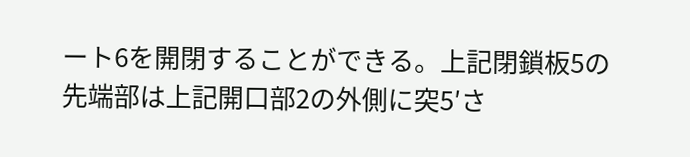ート6を開閉することができる。上記閉鎖板5の
先端部は上記開口部2の外側に突5′さ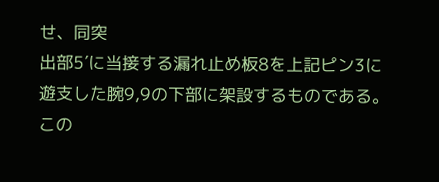せ、同突
出部5′に当接する漏れ止め板8を上記ピン3に
遊支した腕9,9の下部に架設するものである。
この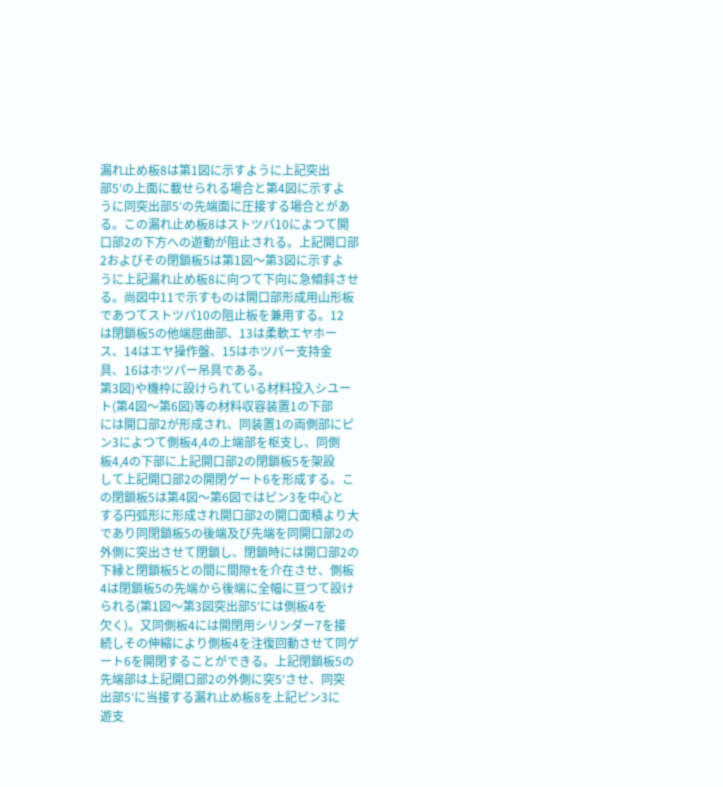漏れ止め板8は第1図に示すように上記突出
部5′の上面に載せられる場合と第4図に示すよ
うに同突出部5′の先端面に圧接する場合とがあ
る。この漏れ止め板8はストツパ10によつて開
口部2の下方への遊動が阻止される。上記開口部
2およびその閉鎖板5は第1図〜第3図に示すよ
うに上記漏れ止め板8に向つて下向に急傾斜させ
る。尚図中11で示すものは開口部形成用山形板
であつてストツパ10の阻止板を兼用する。12
は閉鎖板5の他端屈曲部、13は柔軟エヤホー
ス、14はエヤ操作盤、15はホツパー支持金
具、16はホツパー吊具である。
第3図)や機枠に設けられている材料投入シユー
ト(第4図〜第6図)等の材料収容装置1の下部
には開口部2が形成され、同装置1の両側部にピ
ン3によつて側板4,4の上端部を枢支し、同側
板4,4の下部に上記開口部2の閉鎖板5を架設
して上記開口部2の開閉ゲート6を形成する。こ
の閉鎖板5は第4図〜第6図ではピン3を中心と
する円弧形に形成され開口部2の開口面積より大
であり同閉鎖板5の後端及び先端を同開口部2の
外側に突出させて閉鎖し、閉鎖時には開口部2の
下縁と閉鎖板5との間に間隙tを介在させ、側板
4は閉鎖板5の先端から後端に全幅に亘つて設け
られる(第1図〜第3図突出部5′には側板4を
欠く)。又同側板4には開閉用シリンダー7を接
続しその伸縮により側板4を注復回動させて同ゲ
ート6を開閉することができる。上記閉鎖板5の
先端部は上記開口部2の外側に突5′させ、同突
出部5′に当接する漏れ止め板8を上記ピン3に
遊支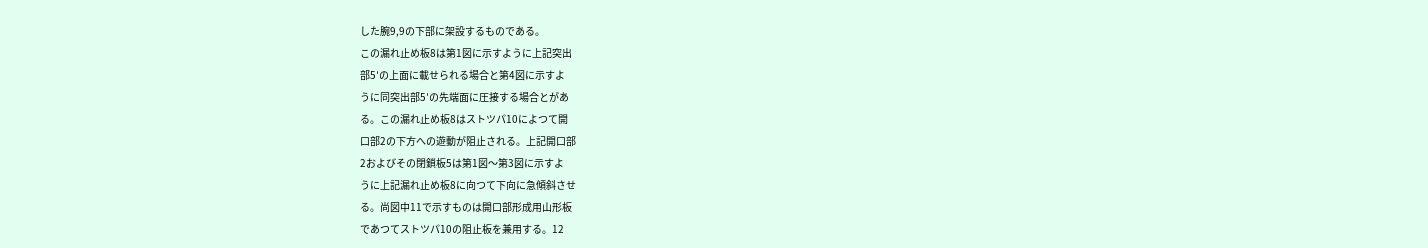した腕9,9の下部に架設するものである。
この漏れ止め板8は第1図に示すように上記突出
部5′の上面に載せられる場合と第4図に示すよ
うに同突出部5′の先端面に圧接する場合とがあ
る。この漏れ止め板8はストツパ10によつて開
口部2の下方への遊動が阻止される。上記開口部
2およびその閉鎖板5は第1図〜第3図に示すよ
うに上記漏れ止め板8に向つて下向に急傾斜させ
る。尚図中11で示すものは開口部形成用山形板
であつてストツパ10の阻止板を兼用する。12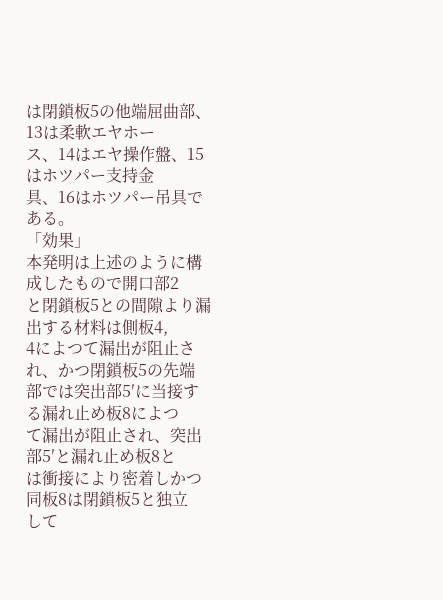は閉鎖板5の他端屈曲部、13は柔軟エヤホー
ス、14はエヤ操作盤、15はホツパー支持金
具、16はホツパー吊具である。
「効果」
本発明は上述のように構成したもので開口部2
と閉鎖板5との間隙より漏出する材料は側板4,
4によつて漏出が阻止され、かつ閉鎖板5の先端
部では突出部5′に当接する漏れ止め板8によつ
て漏出が阻止され、突出部5′と漏れ止め板8と
は衝接により密着しかつ同板8は閉鎖板5と独立
して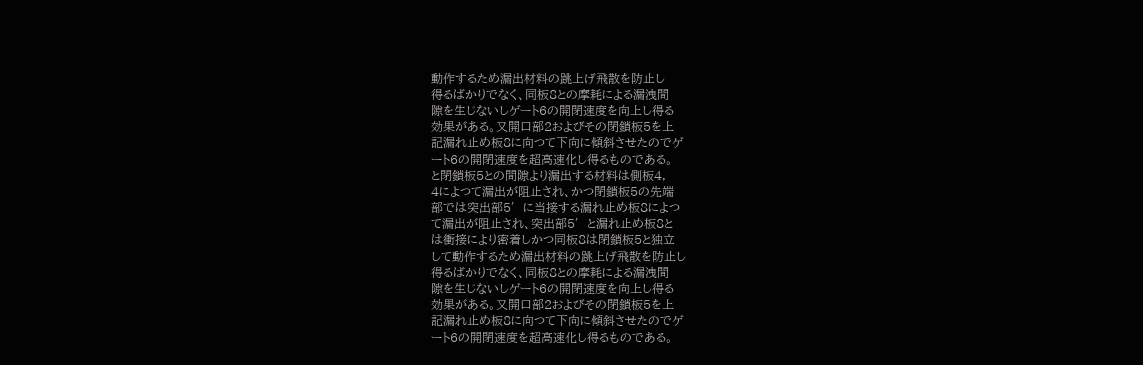動作するため漏出材料の跳上げ飛散を防止し
得るばかりでなく、同板8との摩耗による漏洩間
隙を生じないしゲート6の開閉速度を向上し得る
効果がある。又開口部2およびその閉鎖板5を上
記漏れ止め板8に向つて下向に傾斜させたのでゲ
ート6の開閉速度を超高速化し得るものである。
と閉鎖板5との間隙より漏出する材料は側板4,
4によつて漏出が阻止され、かつ閉鎖板5の先端
部では突出部5′に当接する漏れ止め板8によつ
て漏出が阻止され、突出部5′と漏れ止め板8と
は衝接により密着しかつ同板8は閉鎖板5と独立
して動作するため漏出材料の跳上げ飛散を防止し
得るばかりでなく、同板8との摩耗による漏洩間
隙を生じないしゲート6の開閉速度を向上し得る
効果がある。又開口部2およびその閉鎖板5を上
記漏れ止め板8に向つて下向に傾斜させたのでゲ
ート6の開閉速度を超高速化し得るものである。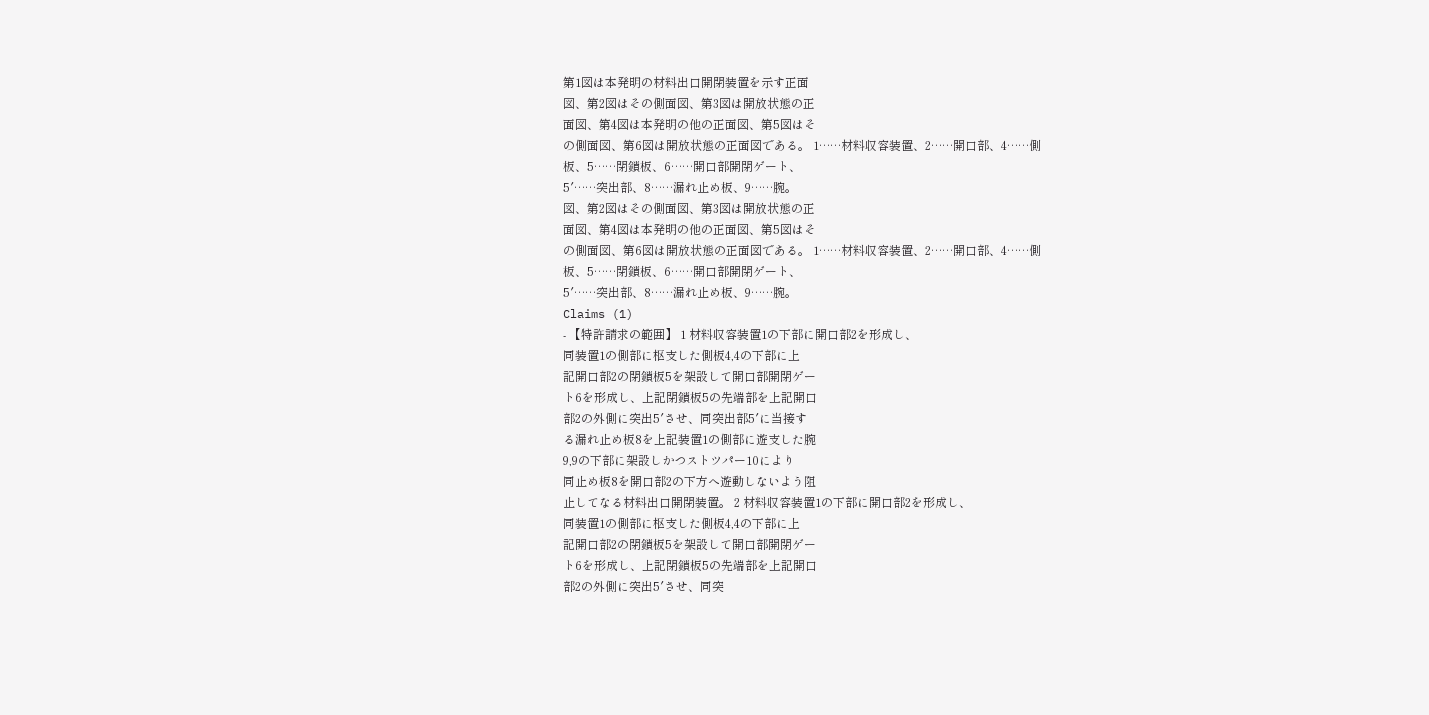第1図は本発明の材料出口開閉装置を示す正面
図、第2図はその側面図、第3図は開放状態の正
面図、第4図は本発明の他の正面図、第5図はそ
の側面図、第6図は開放状態の正面図である。 1……材料収容装置、2……開口部、4……側
板、5……閉鎖板、6……開口部開閉ゲート、
5′……突出部、8……漏れ止め板、9……腕。
図、第2図はその側面図、第3図は開放状態の正
面図、第4図は本発明の他の正面図、第5図はそ
の側面図、第6図は開放状態の正面図である。 1……材料収容装置、2……開口部、4……側
板、5……閉鎖板、6……開口部開閉ゲート、
5′……突出部、8……漏れ止め板、9……腕。
Claims (1)
- 【特許請求の範囲】 1 材料収容装置1の下部に開口部2を形成し、
同装置1の側部に枢支した側板4,4の下部に上
記開口部2の閉鎖板5を架設して開口部開閉ゲー
ト6を形成し、上記閉鎖板5の先端部を上記開口
部2の外側に突出5′させ、同突出部5′に当接す
る漏れ止め板8を上記装置1の側部に遊支した腕
9,9の下部に架設しかつストツパー10により
同止め板8を開口部2の下方へ遊動しないよう阻
止してなる材料出口開閉装置。 2 材料収容装置1の下部に開口部2を形成し、
同装置1の側部に枢支した側板4,4の下部に上
記開口部2の閉鎖板5を架設して開口部開閉ゲー
ト6を形成し、上記閉鎖板5の先端部を上記開口
部2の外側に突出5′させ、同突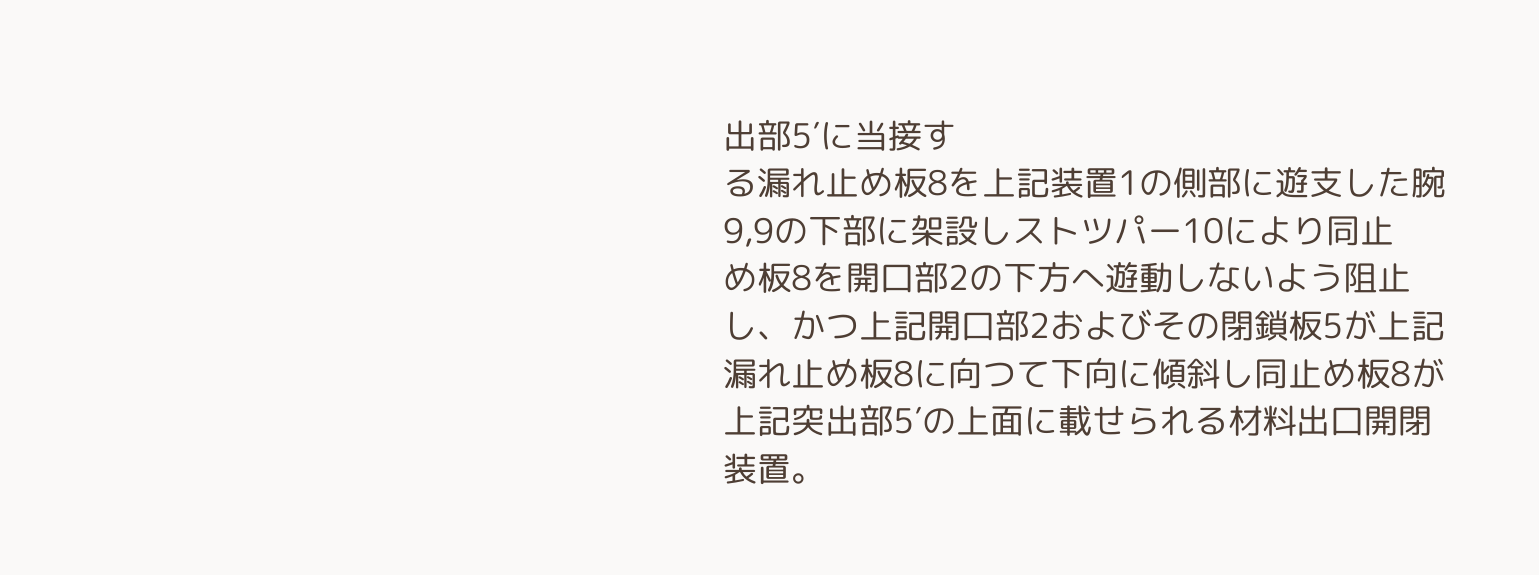出部5′に当接す
る漏れ止め板8を上記装置1の側部に遊支した腕
9,9の下部に架設しストツパー10により同止
め板8を開口部2の下方へ遊動しないよう阻止
し、かつ上記開口部2およびその閉鎖板5が上記
漏れ止め板8に向つて下向に傾斜し同止め板8が
上記突出部5′の上面に載せられる材料出口開閉
装置。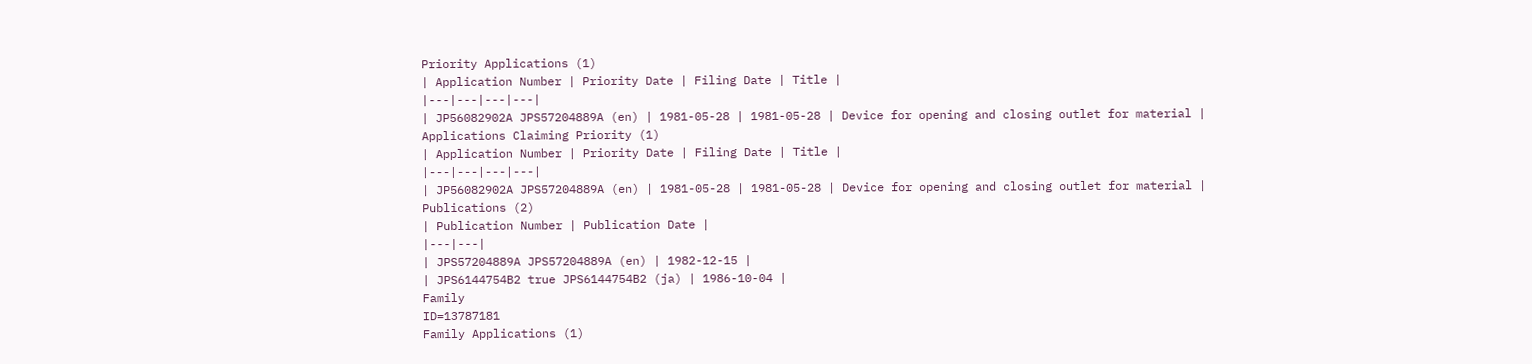Priority Applications (1)
| Application Number | Priority Date | Filing Date | Title |
|---|---|---|---|
| JP56082902A JPS57204889A (en) | 1981-05-28 | 1981-05-28 | Device for opening and closing outlet for material |
Applications Claiming Priority (1)
| Application Number | Priority Date | Filing Date | Title |
|---|---|---|---|
| JP56082902A JPS57204889A (en) | 1981-05-28 | 1981-05-28 | Device for opening and closing outlet for material |
Publications (2)
| Publication Number | Publication Date |
|---|---|
| JPS57204889A JPS57204889A (en) | 1982-12-15 |
| JPS6144754B2 true JPS6144754B2 (ja) | 1986-10-04 |
Family
ID=13787181
Family Applications (1)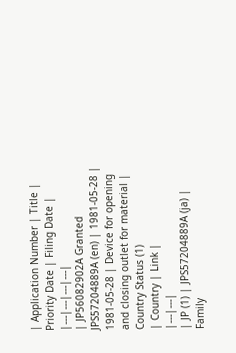| Application Number | Title | Priority Date | Filing Date |
|---|---|---|---|
| JP56082902A Granted JPS57204889A (en) | 1981-05-28 | 1981-05-28 | Device for opening and closing outlet for material |
Country Status (1)
| Country | Link |
|---|---|
| JP (1) | JPS57204889A (ja) |
Family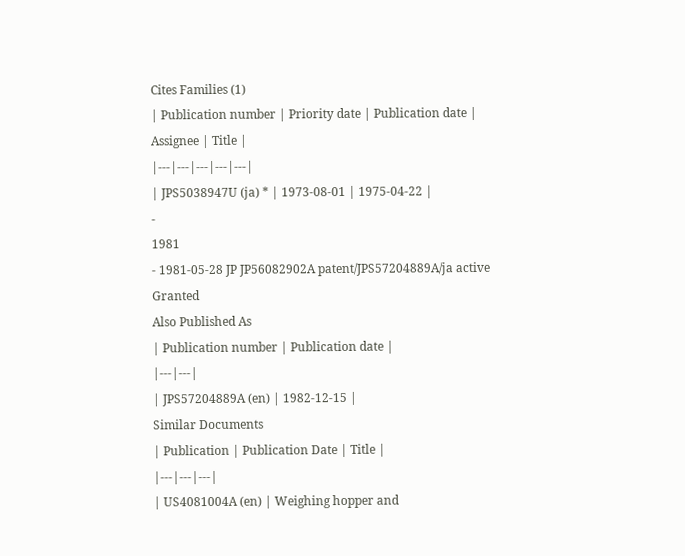Cites Families (1)
| Publication number | Priority date | Publication date | Assignee | Title |
|---|---|---|---|---|
| JPS5038947U (ja) * | 1973-08-01 | 1975-04-22 |
-
1981
- 1981-05-28 JP JP56082902A patent/JPS57204889A/ja active Granted
Also Published As
| Publication number | Publication date |
|---|---|
| JPS57204889A (en) | 1982-12-15 |
Similar Documents
| Publication | Publication Date | Title |
|---|---|---|
| US4081004A (en) | Weighing hopper and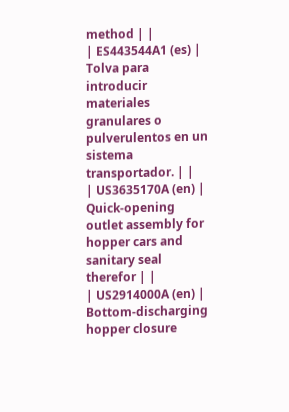method | |
| ES443544A1 (es) | Tolva para introducir materiales granulares o pulverulentos en un sistema transportador. | |
| US3635170A (en) | Quick-opening outlet assembly for hopper cars and sanitary seal therefor | |
| US2914000A (en) | Bottom-discharging hopper closure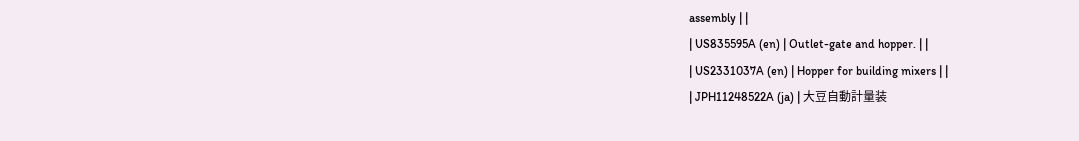assembly | |
| US835595A (en) | Outlet-gate and hopper. | |
| US2331037A (en) | Hopper for building mixers | |
| JPH11248522A (ja) | 大豆自動計量装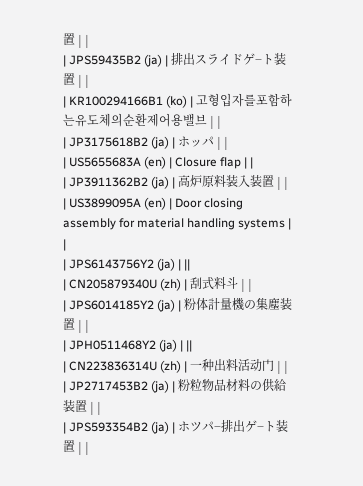置 | |
| JPS59435B2 (ja) | 排出スライドゲ−ト装置 | |
| KR100294166B1 (ko) | 고형입자를포함하는유도체의순환제어용밸브 | |
| JP3175618B2 (ja) | ホッパ | |
| US5655683A (en) | Closure flap | |
| JP3911362B2 (ja) | 高炉原料装入装置 | |
| US3899095A (en) | Door closing assembly for material handling systems | |
| JPS6143756Y2 (ja) | ||
| CN205879340U (zh) | 刮式料斗 | |
| JPS6014185Y2 (ja) | 粉体計量機の集塵装置 | |
| JPH0511468Y2 (ja) | ||
| CN223836314U (zh) | 一种出料活动门 | |
| JP2717453B2 (ja) | 粉粒物品材料の供給装置 | |
| JPS593354B2 (ja) | ホツパ−排出ゲ−ト装置 | |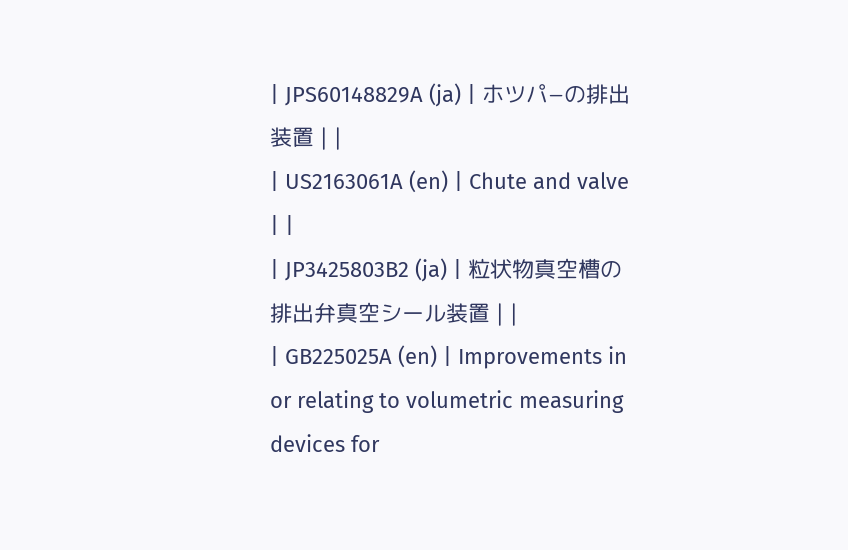| JPS60148829A (ja) | ホツパ−の排出装置 | |
| US2163061A (en) | Chute and valve | |
| JP3425803B2 (ja) | 粒状物真空槽の排出弁真空シール装置 | |
| GB225025A (en) | Improvements in or relating to volumetric measuring devices for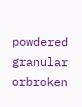powdered granular orbroken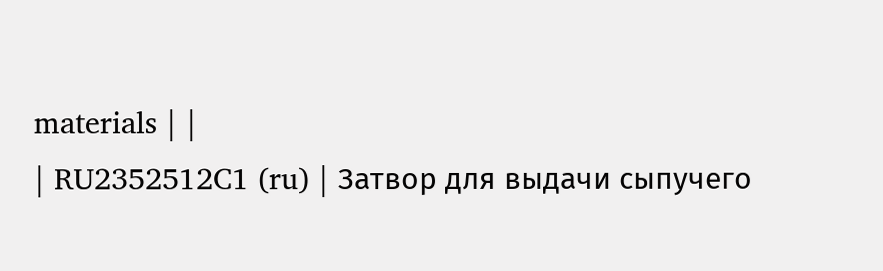materials | |
| RU2352512C1 (ru) | Затвор для выдачи сыпучего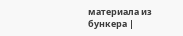материала из бункера |